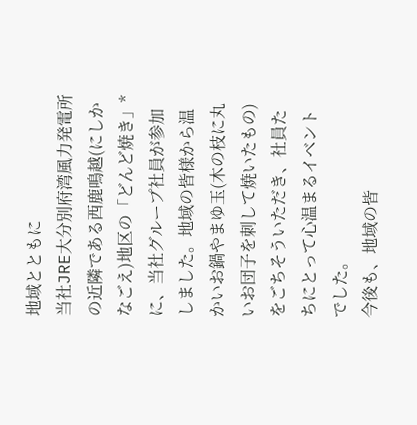地域とともに
当社JRE大分別府湾風力発電所の近隣である西鹿鳴越(にしかなごえ)地区の「どんど焼き」*に、当社グループ社員が参加しました。地域の皆様から温かいお鍋やまゆ玉(木の枝に丸いお団子を刺して焼いたもの)をごちそういただき、社員たちにとって心温まるイベントでした。
今後も、地域の皆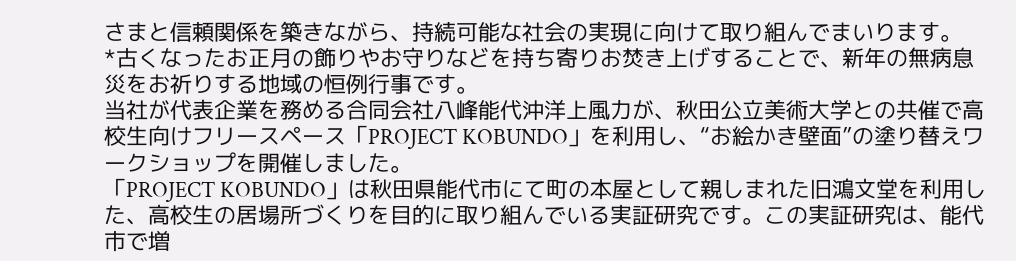さまと信頼関係を築きながら、持続可能な社会の実現に向けて取り組んでまいります。
*古くなったお正月の飾りやお守りなどを持ち寄りお焚き上げすることで、新年の無病息災をお祈りする地域の恒例行事です。
当社が代表企業を務める合同会社八峰能代沖洋上風力が、秋田公立美術大学との共催で高校生向けフリースペース「PROJECT KOBUNDO」を利用し、“お絵かき壁面”の塗り替えワークショップを開催しました。
「PROJECT KOBUNDO」は秋田県能代市にて町の本屋として親しまれた旧鴻文堂を利用した、高校生の居場所づくりを目的に取り組んでいる実証研究です。この実証研究は、能代市で増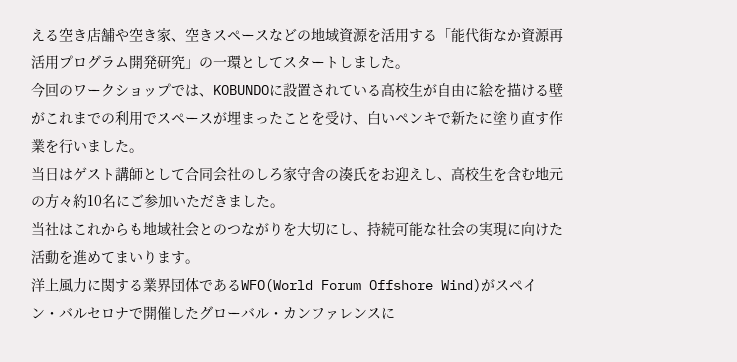える空き店舗や空き家、空きスペースなどの地域資源を活用する「能代街なか資源再活用プログラム開発研究」の一環としてスタートしました。
今回のワークショップでは、KOBUNDOに設置されている高校生が自由に絵を描ける壁がこれまでの利用でスペースが埋まったことを受け、白いペンキで新たに塗り直す作業を行いました。
当日はゲスト講師として合同会社のしろ家守舎の湊氏をお迎えし、高校生を含む地元の方々約10名にご参加いただきました。
当社はこれからも地域社会とのつながりを大切にし、持続可能な社会の実現に向けた活動を進めてまいります。
洋上風力に関する業界団体であるWFO(World Forum Offshore Wind)がスペイン・バルセロナで開催したグローバル・カンファレンスに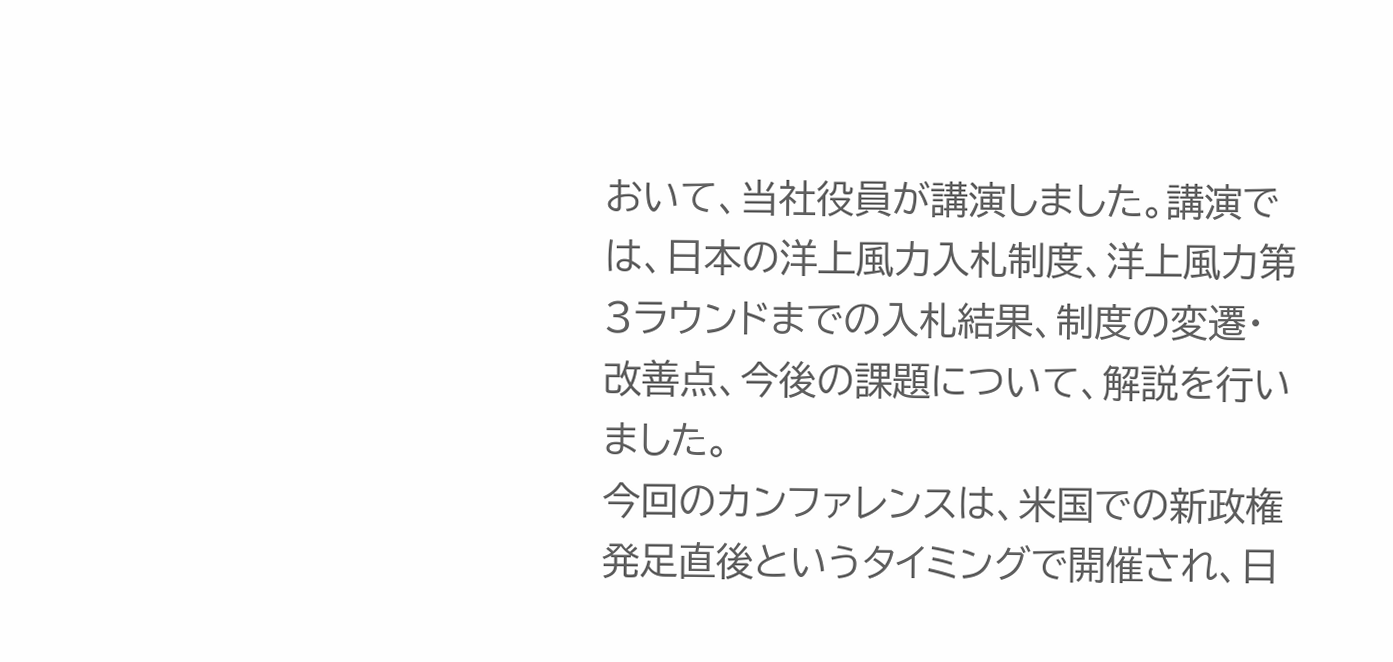おいて、当社役員が講演しました。講演では、日本の洋上風力入札制度、洋上風力第3ラウンドまでの入札結果、制度の変遷・改善点、今後の課題について、解説を行いました。
今回のカンファレンスは、米国での新政権発足直後というタイミングで開催され、日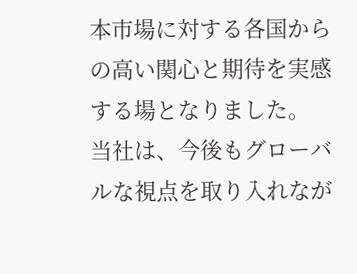本市場に対する各国からの高い関心と期待を実感する場となりました。
当社は、今後もグローバルな視点を取り入れなが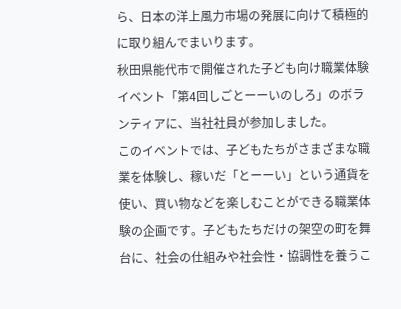ら、日本の洋上風力市場の発展に向けて積極的に取り組んでまいります。
秋田県能代市で開催された子ども向け職業体験イベント「第4回しごとーーいのしろ」のボランティアに、当社社員が参加しました。
このイベントでは、子どもたちがさまざまな職業を体験し、稼いだ「とーーい」という通貨を使い、買い物などを楽しむことができる職業体験の企画です。子どもたちだけの架空の町を舞台に、社会の仕組みや社会性・協調性を養うこ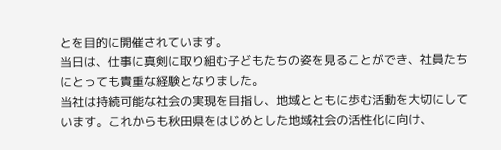とを目的に開催されています。
当日は、仕事に真剣に取り組む子どもたちの姿を見ることができ、社員たちにとっても貴重な経験となりました。
当社は持続可能な社会の実現を目指し、地域とともに歩む活動を大切にしています。これからも秋田県をはじめとした地域社会の活性化に向け、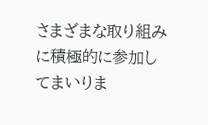さまざまな取り組みに積極的に参加してまいりま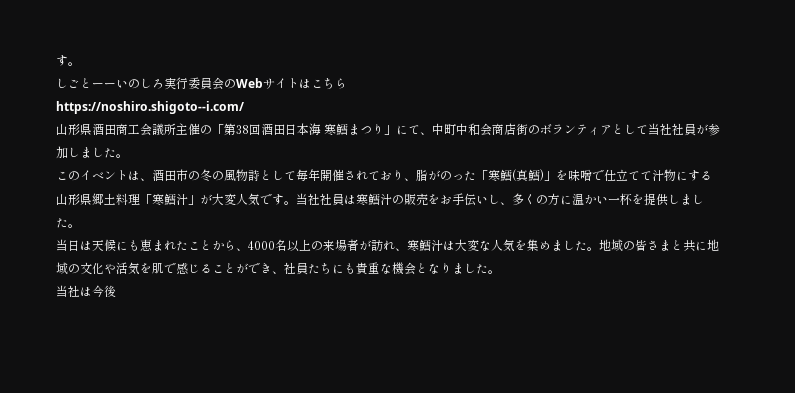す。
しごとーーいのしろ実行委員会のWebサイトはこちら
https://noshiro.shigoto--i.com/
山形県酒田商工会議所主催の「第38回酒田日本海 寒鱈まつり」にて、中町中和会商店街のボランティアとして当社社員が参加しました。
このイベントは、酒田市の冬の風物詩として毎年開催されており、脂がのった「寒鱈(真鱈)」を味噌で仕立てて汁物にする山形県郷土料理「寒鱈汁」が大変人気です。当社社員は寒鱈汁の販売をお手伝いし、多くの方に温かい一杯を提供しました。
当日は天候にも恵まれたことから、4000名以上の来場者が訪れ、寒鱈汁は大変な人気を集めました。地域の皆さまと共に地域の文化や活気を肌で感じることができ、社員たちにも貴重な機会となりました。
当社は今後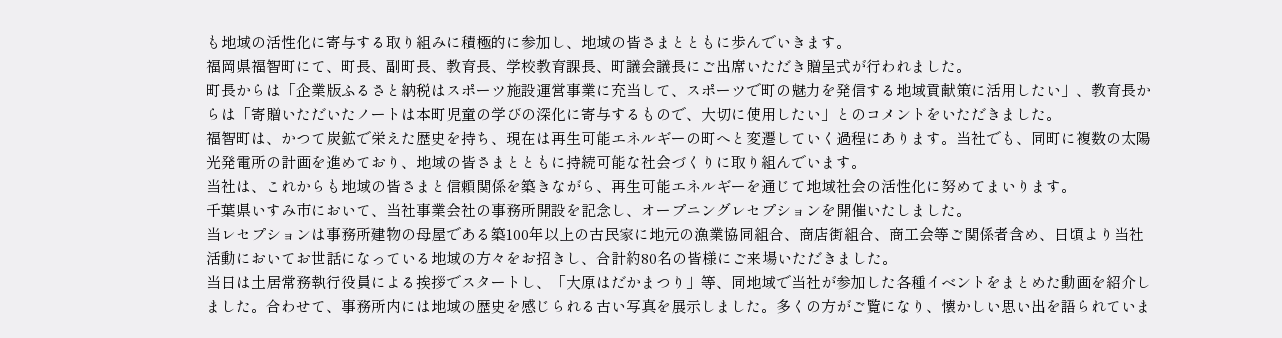も地域の活性化に寄与する取り組みに積極的に参加し、地域の皆さまとともに歩んでいきます。
福岡県福智町にて、町長、副町長、教育長、学校教育課長、町議会議長にご出席いただき贈呈式が行われました。
町長からは「企業版ふるさと納税はスポーツ施設運営事業に充当して、スポーツで町の魅力を発信する地域貢献策に活用したい」、教育長からは「寄贈いただいたノートは本町児童の学びの深化に寄与するもので、大切に使用したい」とのコメントをいただきました。
福智町は、かつて炭鉱で栄えた歴史を持ち、現在は再生可能エネルギーの町へと変遷していく過程にあります。当社でも、同町に複数の太陽光発電所の計画を進めており、地域の皆さまとともに持続可能な社会づくりに取り組んでいます。
当社は、これからも地域の皆さまと信頼関係を築きながら、再生可能エネルギーを通じて地域社会の活性化に努めてまいります。
千葉県いすみ市において、当社事業会社の事務所開設を記念し、オープニングレセプションを開催いたしました。
当レセプションは事務所建物の母屋である築100年以上の古民家に地元の漁業協同組合、商店街組合、商工会等ご関係者含め、日頃より当社活動においてお世話になっている地域の方々をお招きし、合計約80名の皆様にご来場いただきました。
当日は土居常務執行役員による挨拶でスタートし、「大原はだかまつり」等、同地域で当社が参加した各種イベントをまとめた動画を紹介しました。合わせて、事務所内には地域の歴史を感じられる古い写真を展示しました。多くの方がご覧になり、懐かしい思い出を語られていま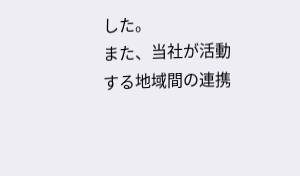した。
また、当社が活動する地域間の連携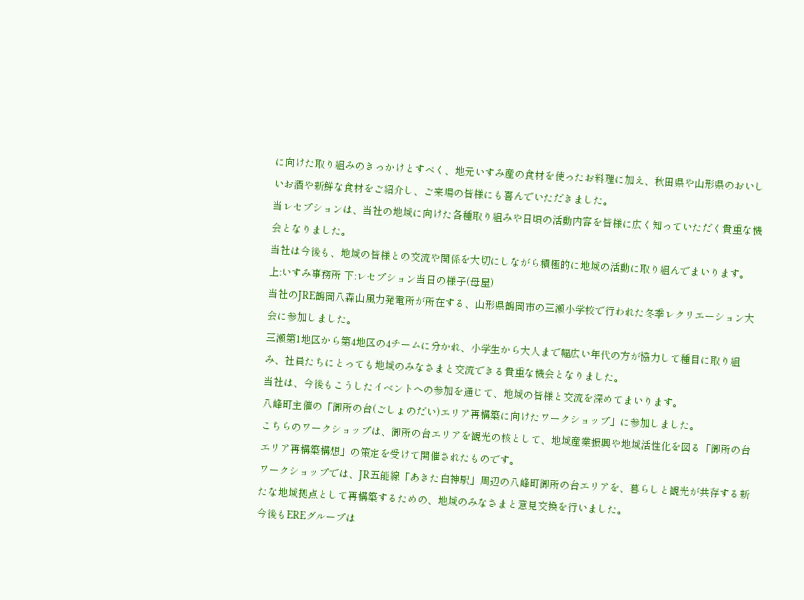に向けた取り組みのきっかけとすべく、地元いすみ産の食材を使ったお料理に加え、秋田県や山形県のおいしいお酒や新鮮な食材をご紹介し、ご来場の皆様にも喜んでいただきました。
当レセプションは、当社の地域に向けた各種取り組みや日頃の活動内容を皆様に広く知っていただく貴重な機会となりました。
当社は今後も、地域の皆様との交流や関係を大切にしながら積極的に地域の活動に取り組んでまいります。
上:いすみ事務所 下:レセプション当日の様子(母屋)
当社のJRE鶴岡八森山風力発電所が所在する、山形県鶴岡市の三瀬小学校で行われた冬季レクリエーション大会に参加しました。
三瀬第1地区から第4地区の4チームに分かれ、小学生から大人まで幅広い年代の方が協力して種目に取り組み、社員たちにとっても地域のみなさまと交流できる貴重な機会となりました。
当社は、今後もこうしたイベントへの参加を通じて、地域の皆様と交流を深めてまいります。
八峰町主催の「御所の台(ごしょのだい)エリア再構築に向けたワークショップ」に参加しました。
こちらのワークショップは、御所の台エリアを観光の核として、地域産業振興や地域活性化を図る「御所の台エリア再構築構想」の策定を受けて開催されたものです。
ワークショップでは、JR五能線「あきた白神駅」周辺の八峰町御所の台エリアを、暮らしと観光が共存する新たな地域拠点として再構築するための、地域のみなさまと意見交換を行いました。
今後もEREグループは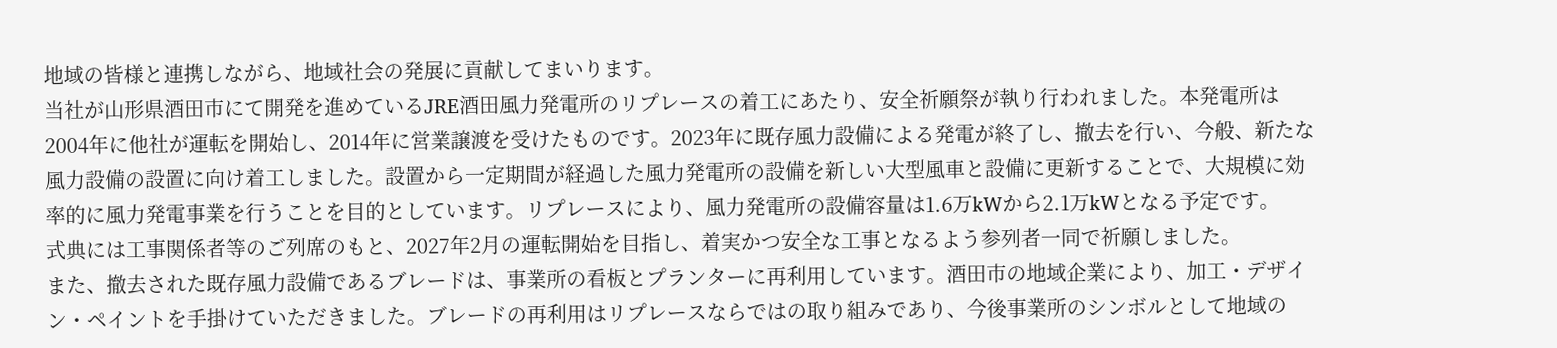地域の皆様と連携しながら、地域社会の発展に貢献してまいります。
当社が山形県酒田市にて開発を進めているJRE酒田風力発電所のリプレースの着工にあたり、安全祈願祭が執り行われました。本発電所は2004年に他社が運転を開始し、2014年に営業譲渡を受けたものです。2023年に既存風力設備による発電が終了し、撤去を行い、今般、新たな風力設備の設置に向け着工しました。設置から一定期間が経過した風力発電所の設備を新しい大型風車と設備に更新することで、大規模に効率的に風力発電事業を行うことを目的としています。リプレースにより、風力発電所の設備容量は1.6万kWから2.1万kWとなる予定です。
式典には工事関係者等のご列席のもと、2027年2月の運転開始を目指し、着実かつ安全な工事となるよう参列者一同で祈願しました。
また、撤去された既存風力設備であるブレードは、事業所の看板とプランターに再利用しています。酒田市の地域企業により、加工・デザイン・ペイントを手掛けていただきました。ブレードの再利用はリプレースならではの取り組みであり、今後事業所のシンボルとして地域の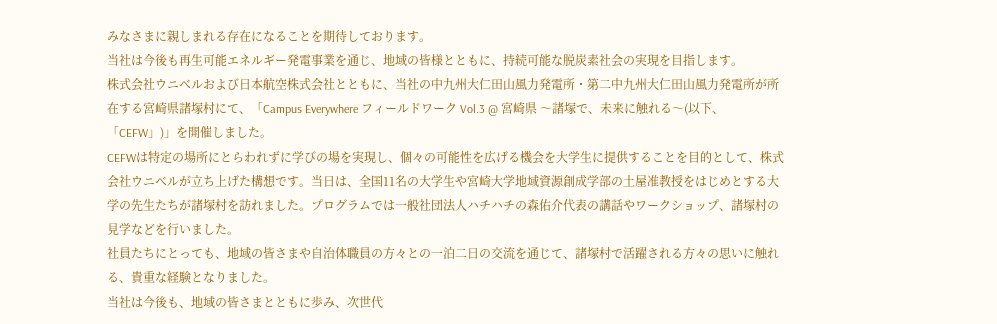みなさまに親しまれる存在になることを期待しております。
当社は今後も再生可能エネルギー発電事業を通じ、地域の皆様とともに、持続可能な脱炭素社会の実現を目指します。
株式会社ウニベルおよび日本航空株式会社とともに、当社の中九州大仁田山風力発電所・第二中九州大仁田山風力発電所が所在する宮崎県諸塚村にて、「Campus Everywhere フィールドワーク Vol.3 @ 宮崎県 〜諸塚で、未来に触れる〜(以下、「CEFW」)」を開催しました。
CEFWは特定の場所にとらわれずに学びの場を実現し、個々の可能性を広げる機会を大学生に提供することを目的として、株式会社ウニベルが立ち上げた構想です。当日は、全国11名の大学生や宮崎大学地域資源創成学部の土屋准教授をはじめとする大学の先生たちが諸塚村を訪れました。プログラムでは一般社団法人ハチハチの森佑介代表の講話やワークショップ、諸塚村の見学などを行いました。
社員たちにとっても、地域の皆さまや自治体職員の方々との一泊二日の交流を通じて、諸塚村で活躍される方々の思いに触れる、貴重な経験となりました。
当社は今後も、地域の皆さまとともに歩み、次世代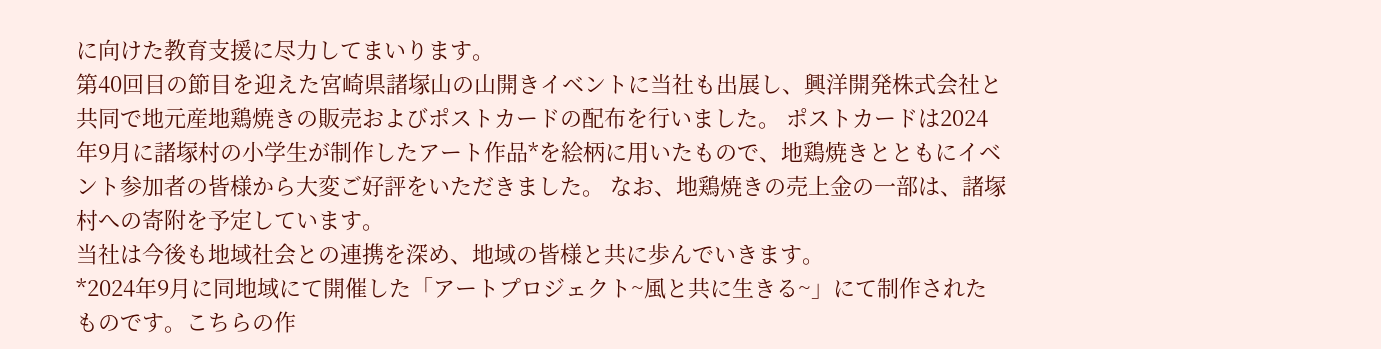に向けた教育支援に尽力してまいります。
第40回目の節目を迎えた宮崎県諸塚山の山開きイベントに当社も出展し、興洋開発株式会社と共同で地元産地鶏焼きの販売およびポストカードの配布を行いました。 ポストカードは2024年9月に諸塚村の小学生が制作したアート作品*を絵柄に用いたもので、地鶏焼きとともにイベント参加者の皆様から大変ご好評をいただきました。 なお、地鶏焼きの売上金の一部は、諸塚村への寄附を予定しています。
当社は今後も地域社会との連携を深め、地域の皆様と共に歩んでいきます。
*2024年9月に同地域にて開催した「アートプロジェクト~風と共に生きる~」にて制作されたものです。こちらの作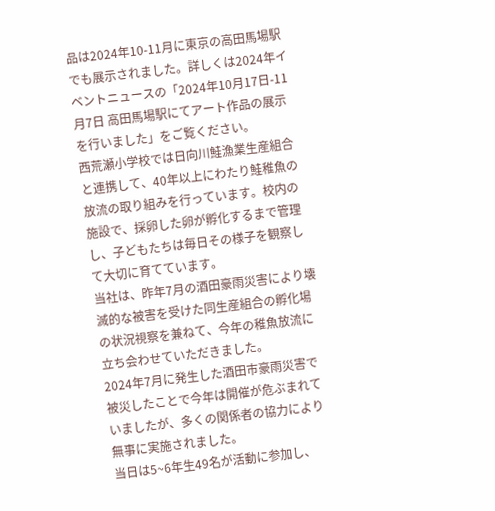品は2024年10-11月に東京の高田馬場駅でも展示されました。詳しくは2024年イベントニュースの「2024年10月17日-11月7日 高田馬場駅にてアート作品の展示を行いました」をご覧ください。
西荒瀬小学校では日向川鮭漁業生産組合と連携して、40年以上にわたり鮭稚魚の放流の取り組みを行っています。校内の施設で、採卵した卵が孵化するまで管理し、子どもたちは毎日その様子を観察して大切に育てています。
当社は、昨年7月の酒田豪雨災害により壊滅的な被害を受けた同生産組合の孵化場の状況視察を兼ねて、今年の稚魚放流に立ち会わせていただきました。
2024年7月に発生した酒田市豪雨災害で被災したことで今年は開催が危ぶまれていましたが、多くの関係者の協力により無事に実施されました。
当日は5~6年生49名が活動に参加し、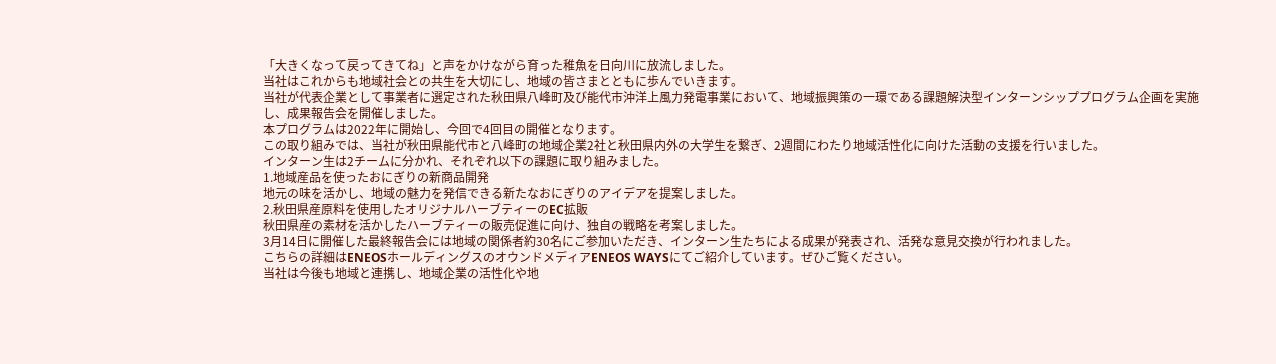「大きくなって戻ってきてね」と声をかけながら育った稚魚を日向川に放流しました。
当社はこれからも地域社会との共生を大切にし、地域の皆さまとともに歩んでいきます。
当社が代表企業として事業者に選定された秋田県八峰町及び能代市沖洋上風力発電事業において、地域振興策の一環である課題解決型インターンシッププログラム企画を実施し、成果報告会を開催しました。
本プログラムは2022年に開始し、今回で4回目の開催となります。
この取り組みでは、当社が秋田県能代市と八峰町の地域企業2社と秋田県内外の大学生を繋ぎ、2週間にわたり地域活性化に向けた活動の支援を行いました。
インターン生は2チームに分かれ、それぞれ以下の課題に取り組みました。
1.地域産品を使ったおにぎりの新商品開発
地元の味を活かし、地域の魅力を発信できる新たなおにぎりのアイデアを提案しました。
2.秋田県産原料を使用したオリジナルハーブティーのEC拡販
秋田県産の素材を活かしたハーブティーの販売促進に向け、独自の戦略を考案しました。
3月14日に開催した最終報告会には地域の関係者約30名にご参加いただき、インターン生たちによる成果が発表され、活発な意見交換が行われました。
こちらの詳細はENEOSホールディングスのオウンドメディアENEOS WAYSにてご紹介しています。ぜひご覧ください。
当社は今後も地域と連携し、地域企業の活性化や地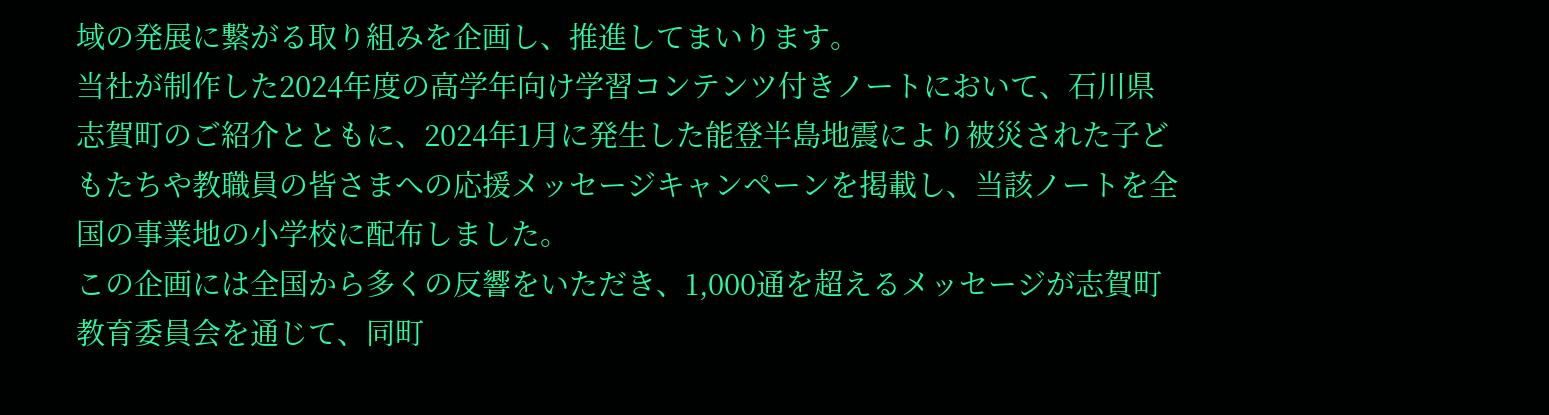域の発展に繋がる取り組みを企画し、推進してまいります。
当社が制作した2024年度の高学年向け学習コンテンツ付きノートにおいて、石川県志賀町のご紹介とともに、2024年1月に発生した能登半島地震により被災された子どもたちや教職員の皆さまへの応援メッセージキャンペーンを掲載し、当該ノートを全国の事業地の小学校に配布しました。
この企画には全国から多くの反響をいただき、1,000通を超えるメッセージが志賀町教育委員会を通じて、同町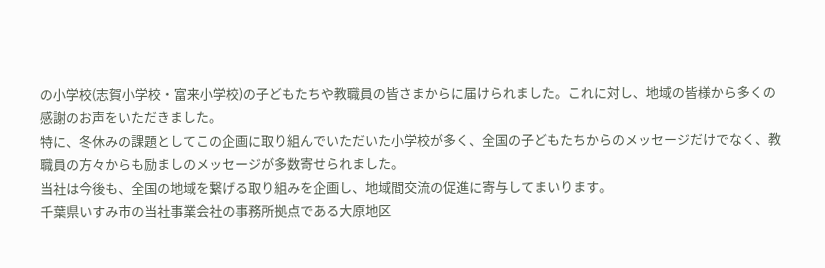の小学校(志賀小学校・富来小学校)の子どもたちや教職員の皆さまからに届けられました。これに対し、地域の皆様から多くの感謝のお声をいただきました。
特に、冬休みの課題としてこの企画に取り組んでいただいた小学校が多く、全国の子どもたちからのメッセージだけでなく、教職員の方々からも励ましのメッセージが多数寄せられました。
当社は今後も、全国の地域を繋げる取り組みを企画し、地域間交流の促進に寄与してまいります。
千葉県いすみ市の当社事業会社の事務所拠点である大原地区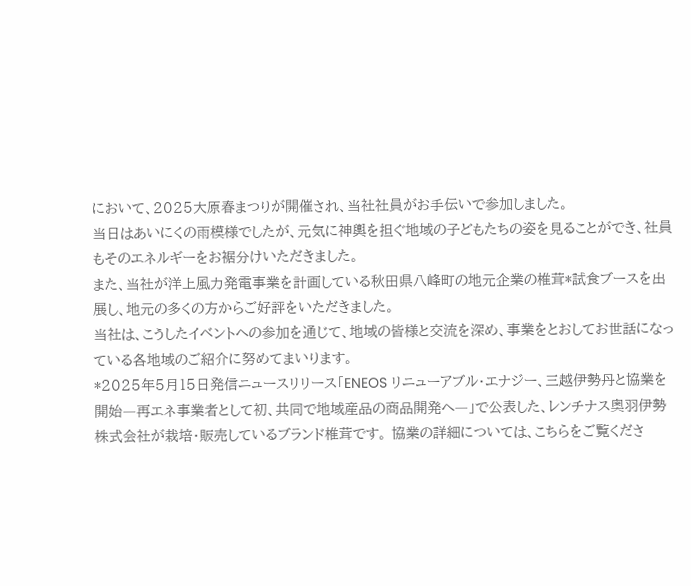において、2025大原春まつりが開催され、当社社員がお手伝いで参加しました。
当日はあいにくの雨模様でしたが、元気に神輿を担ぐ地域の子どもたちの姿を見ることができ、社員もそのエネルギーをお裾分けいただきました。
また、当社が洋上風力発電事業を計画している秋田県八峰町の地元企業の椎茸*試食ブースを出展し、地元の多くの方からご好評をいただきました。
当社は、こうしたイベントへの参加を通じて、地域の皆様と交流を深め、事業をとおしてお世話になっている各地域のご紹介に努めてまいります。
*2025年5月15日発信ニュースリリース「ENEOS リニューアブル・エナジー、三越伊勢丹と協業を開始―再エネ事業者として初、共同で地域産品の商品開発へ―」で公表した、レンチナス奥羽伊勢株式会社が栽培・販売しているブランド椎茸です。 協業の詳細については、こちらをご覧くださ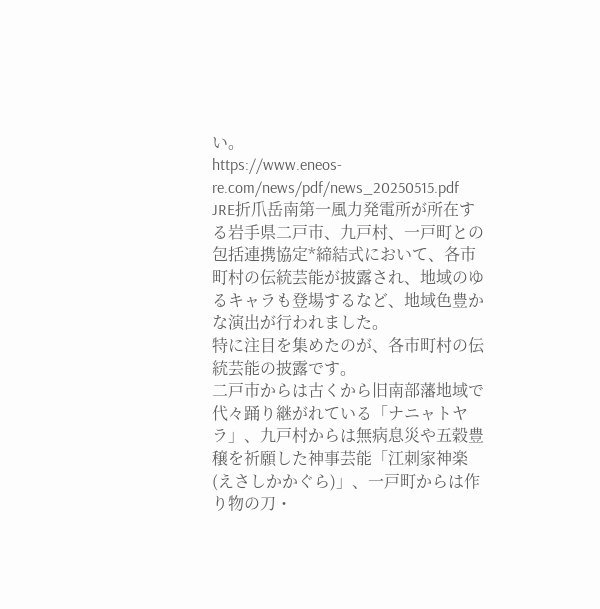い。
https://www.eneos-re.com/news/pdf/news_20250515.pdf
JRE折爪岳南第一風力発電所が所在する岩手県二戸市、九戸村、一戸町との包括連携協定*締結式において、各市町村の伝統芸能が披露され、地域のゆるキャラも登場するなど、地域色豊かな演出が行われました。
特に注目を集めたのが、各市町村の伝統芸能の披露です。
二戸市からは古くから旧南部藩地域で代々踊り継がれている「ナニャトヤラ」、九戸村からは無病息災や五穀豊穣を祈願した神事芸能「江刺家神楽(えさしかかぐら)」、一戸町からは作り物の刀・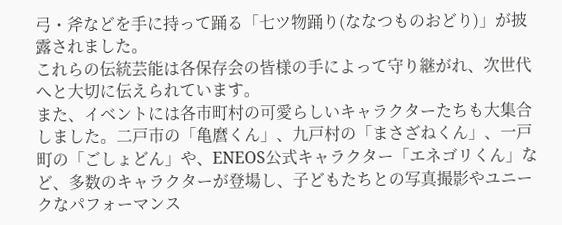弓・斧などを手に持って踊る「七ツ物踊り(ななつものおどり)」が披露されました。
これらの伝統芸能は各保存会の皆様の手によって守り継がれ、次世代へと大切に伝えられています。
また、イベントには各市町村の可愛らしいキャラクターたちも大集合しました。二戸市の「亀麿くん」、九戸村の「まさざねくん」、一戸町の「ごしょどん」や、ENEOS公式キャラクター「エネゴリくん」など、多数のキャラクターが登場し、子どもたちとの写真撮影やユニークなパフォーマンス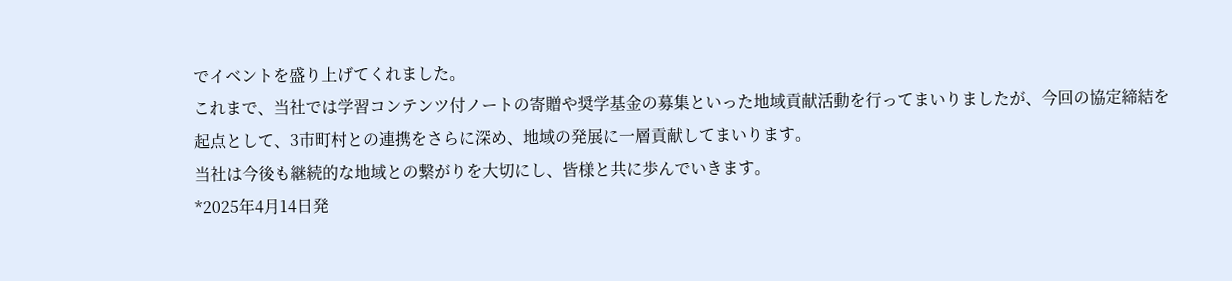でイベントを盛り上げてくれました。
これまで、当社では学習コンテンツ付ノートの寄贈や奨学基金の募集といった地域貢献活動を行ってまいりましたが、今回の協定締結を起点として、3市町村との連携をさらに深め、地域の発展に一層貢献してまいります。
当社は今後も継続的な地域との繋がりを大切にし、皆様と共に歩んでいきます。
*2025年4月14日発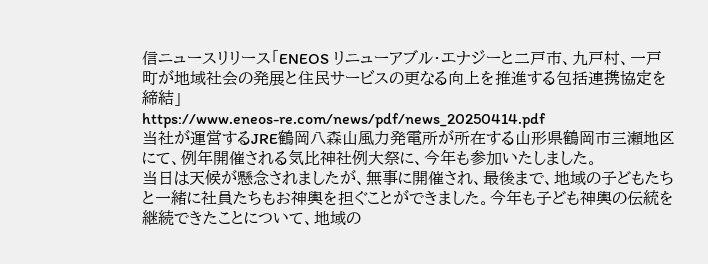信ニュースリリース「ENEOS リニューアブル・エナジーと二戸市、九戸村、一戸町が地域社会の発展と住民サービスの更なる向上を推進する包括連携協定を締結」
https://www.eneos-re.com/news/pdf/news_20250414.pdf
当社が運営するJRE鶴岡八森山風力発電所が所在する山形県鶴岡市三瀬地区にて、例年開催される気比神社例大祭に、今年も参加いたしました。
当日は天候が懸念されましたが、無事に開催され、最後まで、地域の子どもたちと一緒に社員たちもお神輿を担ぐことができました。今年も子ども神輿の伝統を継続できたことについて、地域の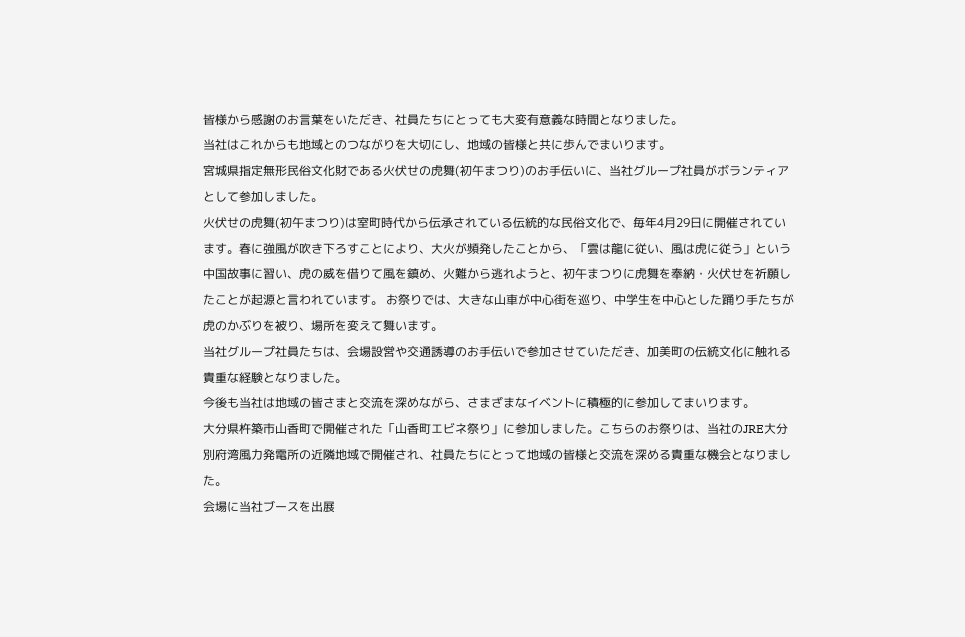皆様から感謝のお言葉をいただき、社員たちにとっても大変有意義な時間となりました。
当社はこれからも地域とのつながりを大切にし、地域の皆様と共に歩んでまいります。
宮城県指定無形民俗文化財である火伏せの虎舞(初午まつり)のお手伝いに、当社グループ社員がボランティアとして参加しました。
火伏せの虎舞(初午まつり)は室町時代から伝承されている伝統的な民俗文化で、毎年4月29日に開催されています。春に強風が吹き下ろすことにより、大火が頻発したことから、「雲は龍に従い、風は虎に従う」という中国故事に習い、虎の威を借りて風を鎮め、火難から逃れようと、初午まつりに虎舞を奉納・火伏せを祈願したことが起源と言われています。 お祭りでは、大きな山車が中心街を巡り、中学生を中心とした踊り手たちが虎のかぶりを被り、場所を変えて舞います。
当社グループ社員たちは、会場設営や交通誘導のお手伝いで参加させていただき、加美町の伝統文化に触れる貴重な経験となりました。
今後も当社は地域の皆さまと交流を深めながら、さまざまなイベントに積極的に参加してまいります。
大分県杵築市山香町で開催された「山香町エビネ祭り」に参加しました。こちらのお祭りは、当社のJRE大分別府湾風力発電所の近隣地域で開催され、社員たちにとって地域の皆様と交流を深める貴重な機会となりました。
会場に当社ブースを出展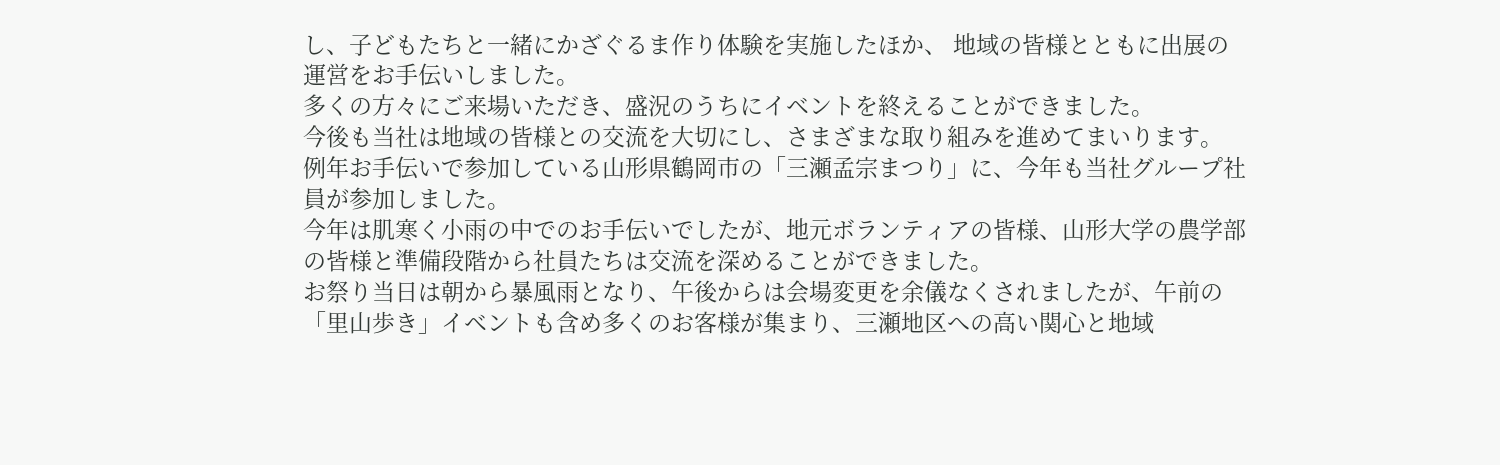し、子どもたちと一緒にかざぐるま作り体験を実施したほか、 地域の皆様とともに出展の運営をお手伝いしました。
多くの方々にご来場いただき、盛況のうちにイベントを終えることができました。
今後も当社は地域の皆様との交流を大切にし、さまざまな取り組みを進めてまいります。
例年お手伝いで参加している山形県鶴岡市の「三瀬孟宗まつり」に、今年も当社グループ社員が参加しました。
今年は肌寒く小雨の中でのお手伝いでしたが、地元ボランティアの皆様、山形大学の農学部の皆様と準備段階から社員たちは交流を深めることができました。
お祭り当日は朝から暴風雨となり、午後からは会場変更を余儀なくされましたが、午前の「里山歩き」イベントも含め多くのお客様が集まり、三瀬地区への高い関心と地域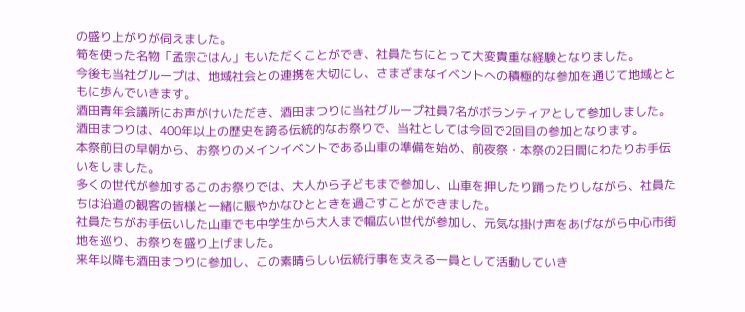の盛り上がりが伺えました。
筍を使った名物「孟宗ごはん」もいただくことができ、社員たちにとって大変貴重な経験となりました。
今後も当社グループは、地域社会との連携を大切にし、さまざまなイベントへの積極的な参加を通じて地域とともに歩んでいきます。
酒田青年会議所にお声がけいただき、酒田まつりに当社グループ社員7名がボランティアとして参加しました。
酒田まつりは、400年以上の歴史を誇る伝統的なお祭りで、当社としては今回で2回目の参加となります。
本祭前日の早朝から、お祭りのメインイベントである山車の準備を始め、前夜祭・本祭の2日間にわたりお手伝いをしました。
多くの世代が参加するこのお祭りでは、大人から子どもまで参加し、山車を押したり踊ったりしながら、社員たちは沿道の観客の皆様と一緒に賑やかなひとときを過ごすことができました。
社員たちがお手伝いした山車でも中学生から大人まで幅広い世代が参加し、元気な掛け声をあげながら中心市街地を巡り、お祭りを盛り上げました。
来年以降も酒田まつりに参加し、この素晴らしい伝統行事を支える一員として活動していき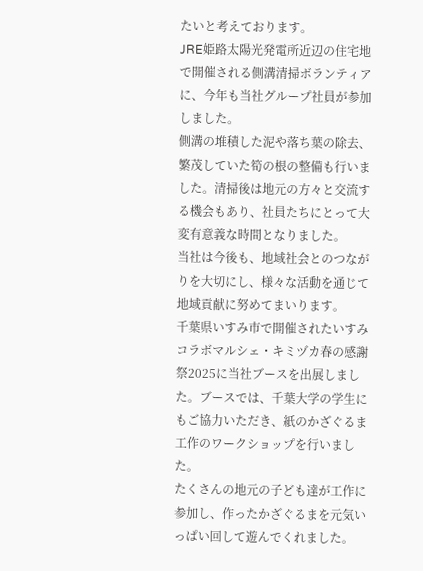たいと考えております。
JRE姫路太陽光発電所近辺の住宅地で開催される側溝清掃ボランティアに、今年も当社グループ社員が参加しました。
側溝の堆積した泥や落ち葉の除去、繁茂していた筍の根の整備も行いました。清掃後は地元の方々と交流する機会もあり、社員たちにとって大変有意義な時間となりました。
当社は今後も、地域社会とのつながりを大切にし、様々な活動を通じて地域貢献に努めてまいります。
千葉県いすみ市で開催されたいすみコラボマルシェ・キミヅカ春の感謝祭2025に当社ブースを出展しました。ブースでは、千葉大学の学生にもご協力いただき、紙のかざぐるま工作のワークショップを行いました。
たくさんの地元の子ども達が工作に参加し、作ったかざぐるまを元気いっぱい回して遊んでくれました。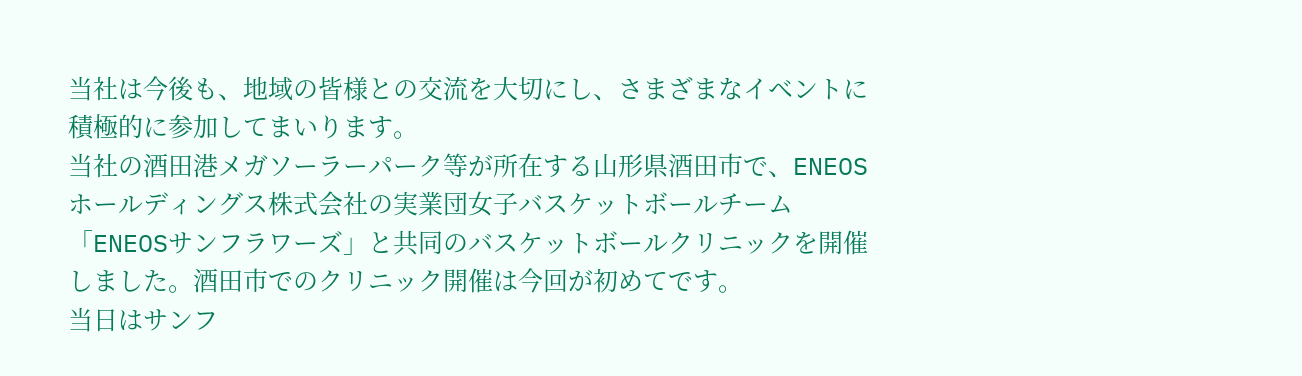当社は今後も、地域の皆様との交流を大切にし、さまざまなイベントに積極的に参加してまいります。
当社の酒田港メガソーラーパーク等が所在する山形県酒田市で、ENEOSホールディングス株式会社の実業団女子バスケットボールチーム「ENEOSサンフラワーズ」と共同のバスケットボールクリニックを開催しました。酒田市でのクリニック開催は今回が初めてです。
当日はサンフ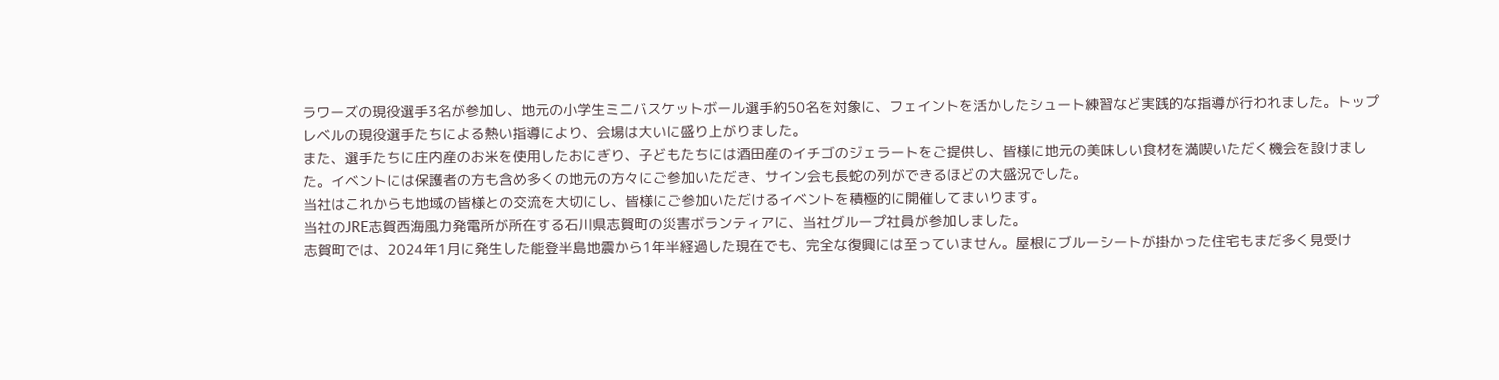ラワーズの現役選手3名が参加し、地元の小学生ミニバスケットボール選手約50名を対象に、フェイントを活かしたシュート練習など実践的な指導が行われました。トップレベルの現役選手たちによる熱い指導により、会場は大いに盛り上がりました。
また、選手たちに庄内産のお米を使用したおにぎり、子どもたちには酒田産のイチゴのジェラートをご提供し、皆様に地元の美味しい食材を満喫いただく機会を設けました。イベントには保護者の方も含め多くの地元の方々にご参加いただき、サイン会も長蛇の列ができるほどの大盛況でした。
当社はこれからも地域の皆様との交流を大切にし、皆様にご参加いただけるイベントを積極的に開催してまいります。
当社のJRE志賀西海風力発電所が所在する石川県志賀町の災害ボランティアに、当社グループ社員が参加しました。
志賀町では、2024年1月に発生した能登半島地震から1年半経過した現在でも、完全な復興には至っていません。屋根にブルーシートが掛かった住宅もまだ多く見受け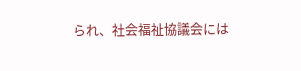られ、社会福祉協議会には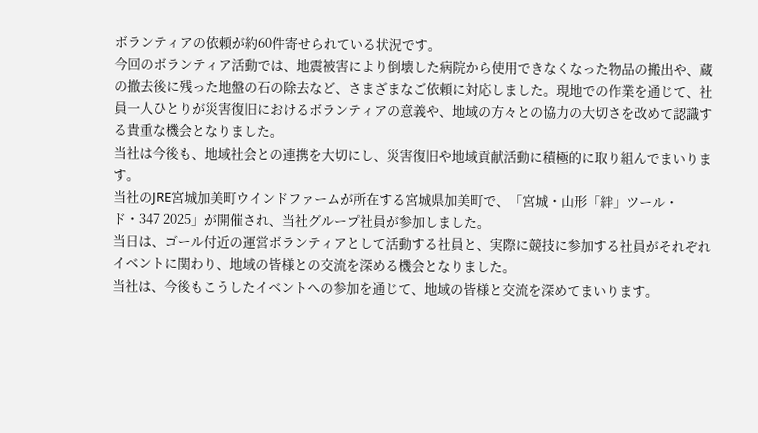ボランティアの依頼が約60件寄せられている状況です。
今回のボランティア活動では、地震被害により倒壊した病院から使用できなくなった物品の搬出や、蔵の撤去後に残った地盤の石の除去など、さまざまなご依頼に対応しました。現地での作業を通じて、社員一人ひとりが災害復旧におけるボランティアの意義や、地域の方々との協力の大切さを改めて認識する貴重な機会となりました。
当社は今後も、地域社会との連携を大切にし、災害復旧や地域貢献活動に積極的に取り組んでまいります。
当社のJRE宮城加美町ウインドファームが所在する宮城県加美町で、「宮城・山形「絆」ツール・ド・347 2025」が開催され、当社グループ社員が参加しました。
当日は、ゴール付近の運営ボランティアとして活動する社員と、実際に競技に参加する社員がそれぞれイベントに関わり、地域の皆様との交流を深める機会となりました。
当社は、今後もこうしたイベントへの参加を通じて、地域の皆様と交流を深めてまいります。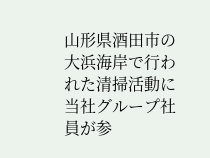山形県酒田市の大浜海岸で行われた清掃活動に当社グループ社員が参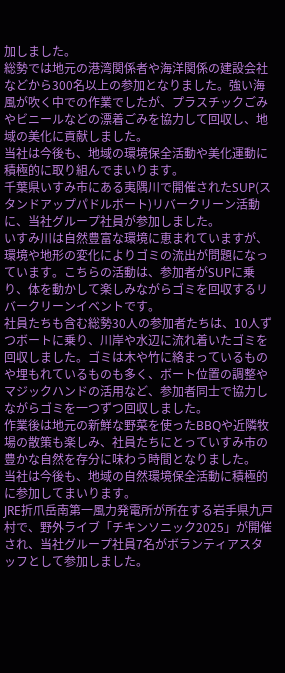加しました。
総勢では地元の港湾関係者や海洋関係の建設会社などから300名以上の参加となりました。強い海風が吹く中での作業でしたが、プラスチックごみやビニールなどの漂着ごみを協力して回収し、地域の美化に貢献しました。
当社は今後も、地域の環境保全活動や美化運動に積極的に取り組んでまいります。
千葉県いすみ市にある夷隅川で開催されたSUP(スタンドアップパドルボート)リバークリーン活動に、当社グループ社員が参加しました。
いすみ川は自然豊富な環境に恵まれていますが、環境や地形の変化によりゴミの流出が問題になっています。こちらの活動は、参加者がSUPに乗り、体を動かして楽しみながらゴミを回収するリバークリーンイベントです。
社員たちも含む総勢30人の参加者たちは、10人ずつボートに乗り、川岸や水辺に流れ着いたゴミを回収しました。ゴミは木や竹に絡まっているものや埋もれているものも多く、ボート位置の調整やマジックハンドの活用など、参加者同士で協力しながらゴミを一つずつ回収しました。
作業後は地元の新鮮な野菜を使ったBBQや近隣牧場の散策も楽しみ、社員たちにとっていすみ市の豊かな自然を存分に味わう時間となりました。
当社は今後も、地域の自然環境保全活動に積極的に参加してまいります。
JRE折爪岳南第一風力発電所が所在する岩手県九戸村で、野外ライブ「チキンソニック2025」が開催され、当社グループ社員7名がボランティアスタッフとして参加しました。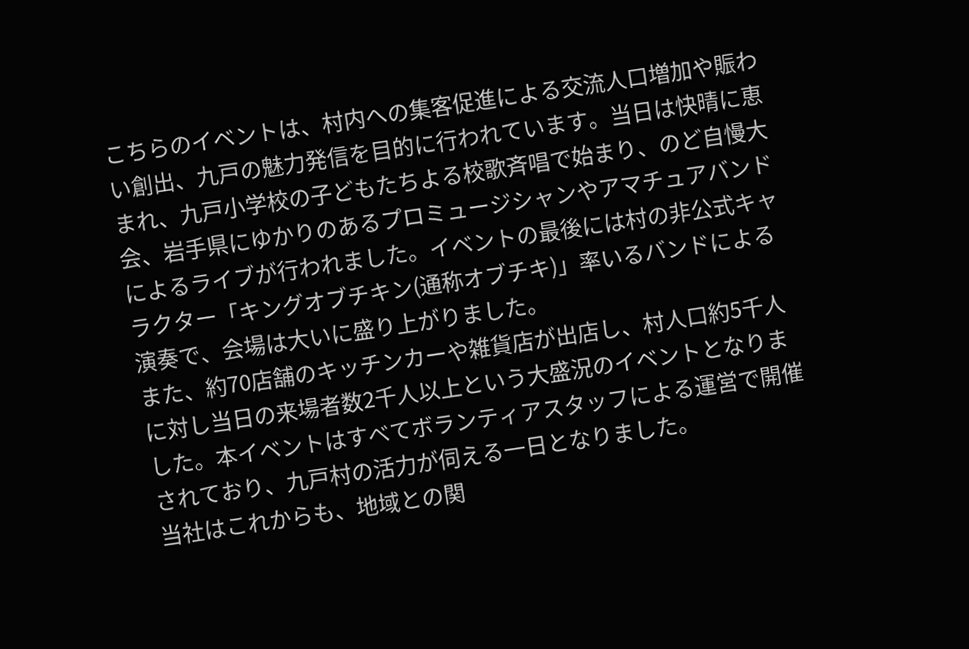こちらのイベントは、村内への集客促進による交流人口増加や賑わい創出、九戸の魅力発信を目的に行われています。当日は快晴に恵まれ、九戸小学校の子どもたちよる校歌斉唱で始まり、のど自慢大会、岩手県にゆかりのあるプロミュージシャンやアマチュアバンドによるライブが行われました。イベントの最後には村の非公式キャラクター「キングオブチキン(通称オブチキ)」率いるバンドによる演奏で、会場は大いに盛り上がりました。
また、約70店舗のキッチンカーや雑貨店が出店し、村人口約5千人に対し当日の来場者数2千人以上という大盛況のイベントとなりました。本イベントはすべてボランティアスタッフによる運営で開催されており、九戸村の活力が伺える一日となりました。
当社はこれからも、地域との関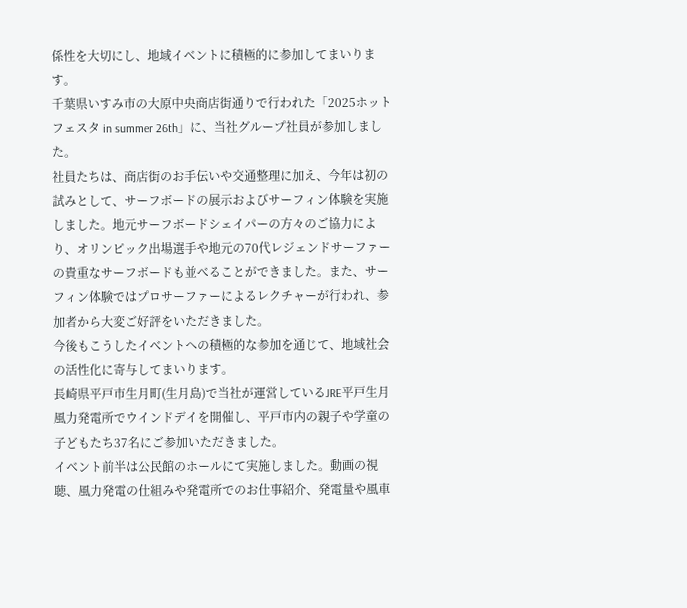係性を大切にし、地域イベントに積極的に参加してまいります。
千葉県いすみ市の大原中央商店街通りで行われた「2025ホットフェスタ in summer 26th」に、当社グループ社員が参加しました。
社員たちは、商店街のお手伝いや交通整理に加え、今年は初の試みとして、サーフボードの展示およびサーフィン体験を実施しました。地元サーフボードシェイパーの方々のご協力により、オリンピック出場選手や地元の70代レジェンドサーファーの貴重なサーフボードも並べることができました。また、サーフィン体験ではプロサーファーによるレクチャーが行われ、参加者から大変ご好評をいただきました。
今後もこうしたイベントへの積極的な参加を通じて、地域社会の活性化に寄与してまいります。
長崎県平戸市生月町(生月島)で当社が運営しているJRE平戸生月風力発電所でウインドデイを開催し、平戸市内の親子や学童の子どもたち37名にご参加いただきました。
イベント前半は公民館のホールにて実施しました。動画の視聴、風力発電の仕組みや発電所でのお仕事紹介、発電量や風車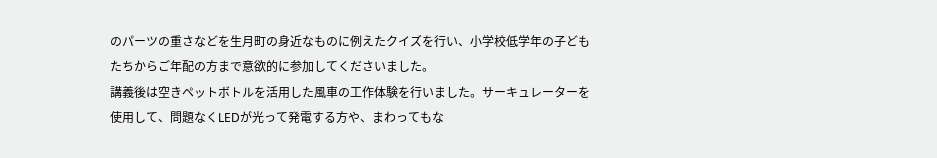のパーツの重さなどを生月町の身近なものに例えたクイズを行い、小学校低学年の子どもたちからご年配の方まで意欲的に参加してくださいました。
講義後は空きペットボトルを活用した風車の工作体験を行いました。サーキュレーターを使用して、問題なくLEDが光って発電する方や、まわってもな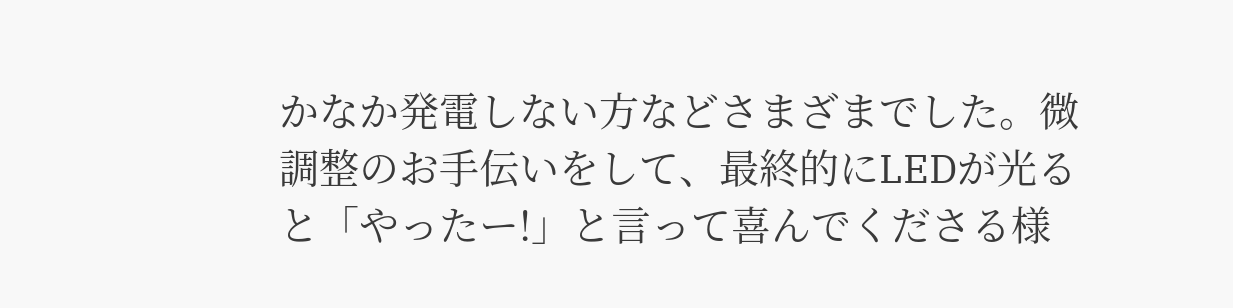かなか発電しない方などさまざまでした。微調整のお手伝いをして、最終的にLEDが光ると「やったー!」と言って喜んでくださる様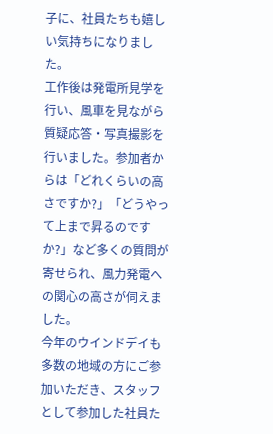子に、社員たちも嬉しい気持ちになりました。
工作後は発電所見学を行い、風車を見ながら質疑応答・写真撮影を行いました。参加者からは「どれくらいの高さですか?」「どうやって上まで昇るのですか?」など多くの質問が寄せられ、風力発電への関心の高さが伺えました。
今年のウインドデイも多数の地域の方にご参加いただき、スタッフとして参加した社員た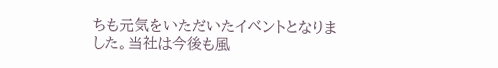ちも元気をいただいたイベントとなりました。当社は今後も風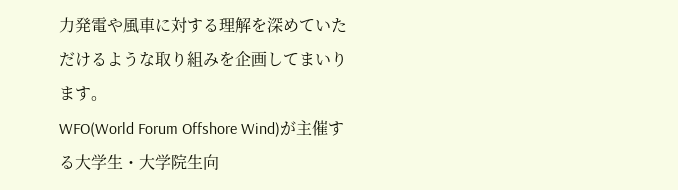力発電や風車に対する理解を深めていただけるような取り組みを企画してまいります。
WFO(World Forum Offshore Wind)が主催する大学生・大学院生向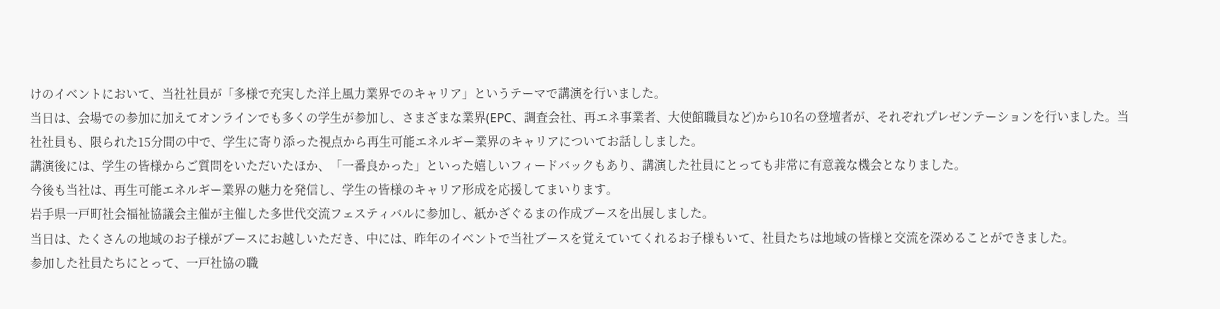けのイベントにおいて、当社社員が「多様で充実した洋上風力業界でのキャリア」というテーマで講演を行いました。
当日は、会場での参加に加えてオンラインでも多くの学生が参加し、さまざまな業界(EPC、調査会社、再エネ事業者、大使館職員など)から10名の登壇者が、それぞれプレゼンテーションを行いました。当社社員も、限られた15分間の中で、学生に寄り添った視点から再生可能エネルギー業界のキャリアについてお話ししました。
講演後には、学生の皆様からご質問をいただいたほか、「一番良かった」といった嬉しいフィードバックもあり、講演した社員にとっても非常に有意義な機会となりました。
今後も当社は、再生可能エネルギー業界の魅力を発信し、学生の皆様のキャリア形成を応援してまいります。
岩手県一戸町社会福祉協議会主催が主催した多世代交流フェスティバルに参加し、紙かざぐるまの作成ブースを出展しました。
当日は、たくさんの地域のお子様がブースにお越しいただき、中には、昨年のイベントで当社ブースを覚えていてくれるお子様もいて、社員たちは地域の皆様と交流を深めることができました。
参加した社員たちにとって、一戸社協の職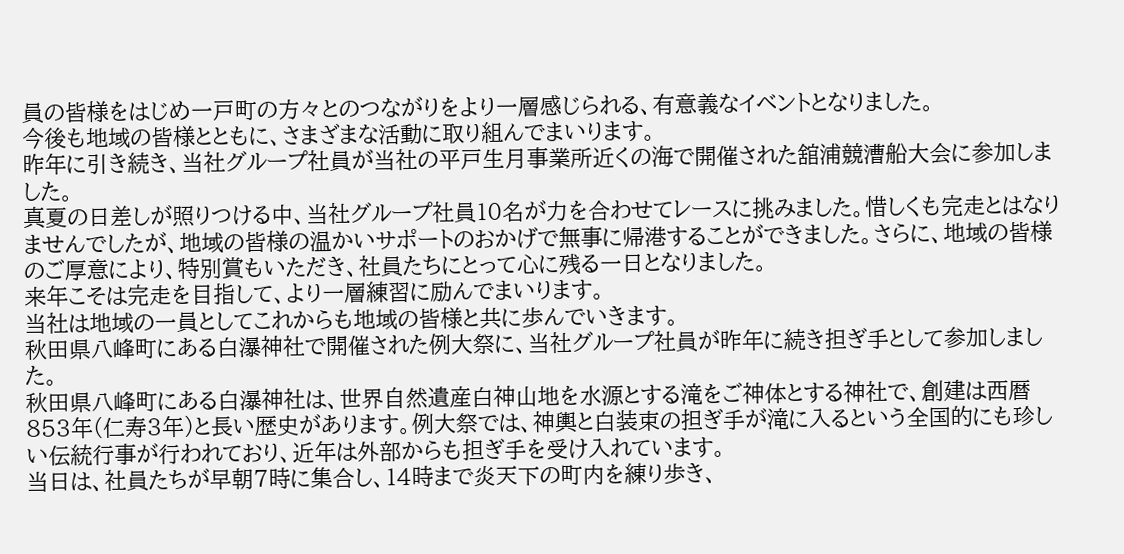員の皆様をはじめ一戸町の方々とのつながりをより一層感じられる、有意義なイベントとなりました。
今後も地域の皆様とともに、さまざまな活動に取り組んでまいります。
昨年に引き続き、当社グループ社員が当社の平戸生月事業所近くの海で開催された舘浦競漕船大会に参加しました。
真夏の日差しが照りつける中、当社グループ社員10名が力を合わせてレースに挑みました。惜しくも完走とはなりませんでしたが、地域の皆様の温かいサポートのおかげで無事に帰港することができました。さらに、地域の皆様のご厚意により、特別賞もいただき、社員たちにとって心に残る一日となりました。
来年こそは完走を目指して、より一層練習に励んでまいります。
当社は地域の一員としてこれからも地域の皆様と共に歩んでいきます。
秋田県八峰町にある白瀑神社で開催された例大祭に、当社グループ社員が昨年に続き担ぎ手として参加しました。
秋田県八峰町にある白瀑神社は、世界自然遺産白神山地を水源とする滝をご神体とする神社で、創建は西暦853年(仁寿3年)と長い歴史があります。例大祭では、神輿と白装束の担ぎ手が滝に入るという全国的にも珍しい伝統行事が行われており、近年は外部からも担ぎ手を受け入れています。
当日は、社員たちが早朝7時に集合し、14時まで炎天下の町内を練り歩き、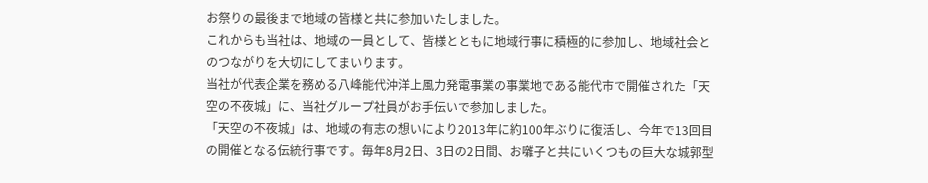お祭りの最後まで地域の皆様と共に参加いたしました。
これからも当社は、地域の一員として、皆様とともに地域行事に積極的に参加し、地域社会とのつながりを大切にしてまいります。
当社が代表企業を務める八峰能代沖洋上風力発電事業の事業地である能代市で開催された「天空の不夜城」に、当社グループ社員がお手伝いで参加しました。
「天空の不夜城」は、地域の有志の想いにより2013年に約100年ぶりに復活し、今年で13回目の開催となる伝統行事です。毎年8月2日、3日の2日間、お囃子と共にいくつもの巨大な城郭型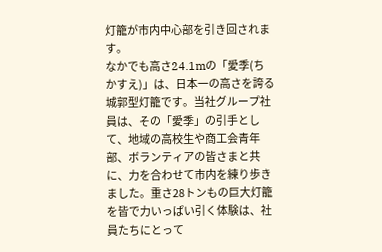灯籠が市内中心部を引き回されます。
なかでも高さ24.1mの「愛季(ちかすえ)」は、日本一の高さを誇る城郭型灯籠です。当社グループ社員は、その「愛季」の引手として、地域の高校生や商工会青年部、ボランティアの皆さまと共に、力を合わせて市内を練り歩きました。重さ28トンもの巨大灯籠を皆で力いっぱい引く体験は、社員たちにとって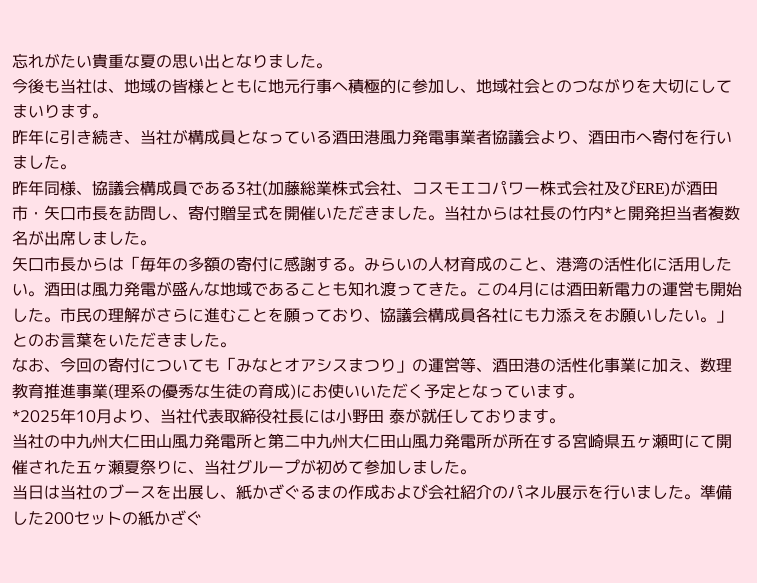忘れがたい貴重な夏の思い出となりました。
今後も当社は、地域の皆様とともに地元行事へ積極的に参加し、地域社会とのつながりを大切にしてまいります。
昨年に引き続き、当社が構成員となっている酒田港風力発電事業者協議会より、酒田市へ寄付を行いました。
昨年同様、協議会構成員である3社(加藤総業株式会社、コスモエコパワー株式会社及びERE)が酒田市・矢口市長を訪問し、寄付贈呈式を開催いただきました。当社からは社長の竹内*と開発担当者複数名が出席しました。
矢口市長からは「毎年の多額の寄付に感謝する。みらいの人材育成のこと、港湾の活性化に活用したい。酒田は風力発電が盛んな地域であることも知れ渡ってきた。この4月には酒田新電力の運営も開始した。市民の理解がさらに進むことを願っており、協議会構成員各社にも力添えをお願いしたい。」とのお言葉をいただきました。
なお、今回の寄付についても「みなとオアシスまつり」の運営等、酒田港の活性化事業に加え、数理教育推進事業(理系の優秀な生徒の育成)にお使いいただく予定となっています。
*2025年10月より、当社代表取締役社長には小野田 泰が就任しております。
当社の中九州大仁田山風力発電所と第二中九州大仁田山風力発電所が所在する宮崎県五ヶ瀬町にて開催された五ヶ瀬夏祭りに、当社グループが初めて参加しました。
当日は当社のブースを出展し、紙かざぐるまの作成および会社紹介のパネル展示を行いました。準備した200セットの紙かざぐ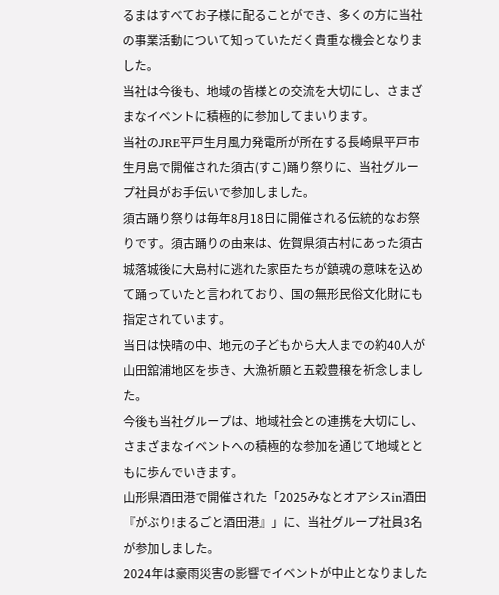るまはすべてお子様に配ることができ、多くの方に当社の事業活動について知っていただく貴重な機会となりました。
当社は今後も、地域の皆様との交流を大切にし、さまざまなイベントに積極的に参加してまいります。
当社のJRE平戸生月風力発電所が所在する長崎県平戸市生月島で開催された須古(すこ)踊り祭りに、当社グループ社員がお手伝いで参加しました。
須古踊り祭りは毎年8月18日に開催される伝統的なお祭りです。須古踊りの由来は、佐賀県須古村にあった須古城落城後に大島村に逃れた家臣たちが鎮魂の意味を込めて踊っていたと言われており、国の無形民俗文化財にも指定されています。
当日は快晴の中、地元の子どもから大人までの約40人が山田舘浦地区を歩き、大漁祈願と五穀豊穣を祈念しました。
今後も当社グループは、地域社会との連携を大切にし、さまざまなイベントへの積極的な参加を通じて地域とともに歩んでいきます。
山形県酒田港で開催された「2025みなとオアシスin酒田『がぶり!まるごと酒田港』」に、当社グループ社員3名が参加しました。
2024年は豪雨災害の影響でイベントが中止となりました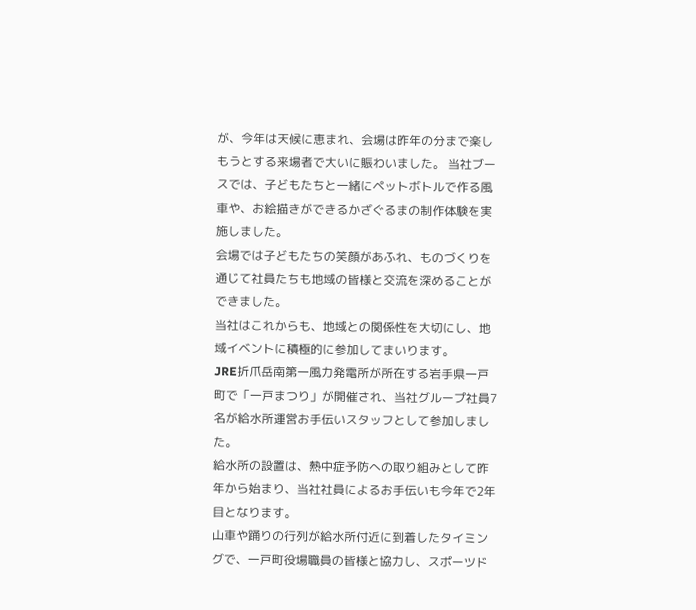が、今年は天候に恵まれ、会場は昨年の分まで楽しもうとする来場者で大いに賑わいました。 当社ブースでは、子どもたちと一緒にペットボトルで作る風車や、お絵描きができるかざぐるまの制作体験を実施しました。
会場では子どもたちの笑顔があふれ、ものづくりを通じて社員たちも地域の皆様と交流を深めることができました。
当社はこれからも、地域との関係性を大切にし、地域イベントに積極的に参加してまいります。
JRE折爪岳南第一風力発電所が所在する岩手県一戸町で「一戸まつり」が開催され、当社グループ社員7名が給水所運営お手伝いスタッフとして参加しました。
給水所の設置は、熱中症予防への取り組みとして昨年から始まり、当社社員によるお手伝いも今年で2年目となります。
山車や踊りの行列が給水所付近に到着したタイミングで、一戸町役場職員の皆様と協力し、スポーツド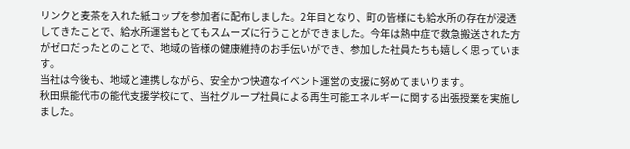リンクと麦茶を入れた紙コップを参加者に配布しました。2年目となり、町の皆様にも給水所の存在が浸透してきたことで、給水所運営もとてもスムーズに行うことができました。今年は熱中症で救急搬送された方がゼロだったとのことで、地域の皆様の健康維持のお手伝いができ、参加した社員たちも嬉しく思っています。
当社は今後も、地域と連携しながら、安全かつ快適なイベント運営の支援に努めてまいります。
秋田県能代市の能代支援学校にて、当社グループ社員による再生可能エネルギーに関する出張授業を実施しました。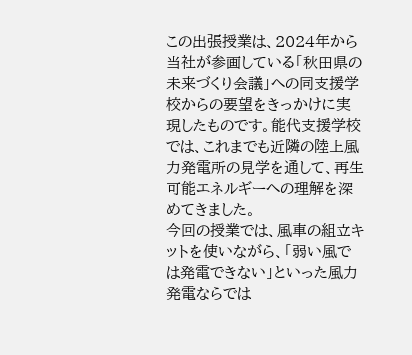この出張授業は、2024年から当社が参画している「秋田県の未来づくり会議」への同支援学校からの要望をきっかけに実現したものです。能代支援学校では、これまでも近隣の陸上風力発電所の見学を通して、再生可能エネルギーへの理解を深めてきました。
今回の授業では、風車の組立キットを使いながら、「弱い風では発電できない」といった風力発電ならでは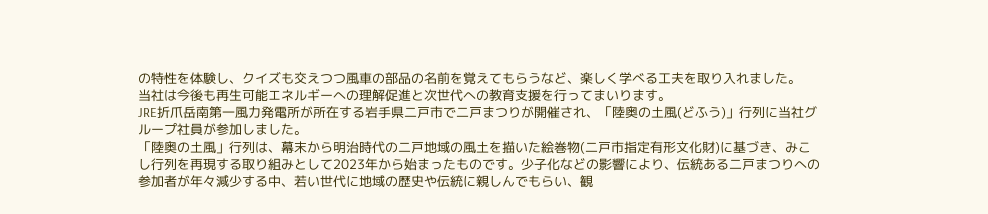の特性を体験し、クイズも交えつつ風車の部品の名前を覚えてもらうなど、楽しく学べる工夫を取り入れました。
当社は今後も再生可能エネルギーへの理解促進と次世代への教育支援を行ってまいります。
JRE折爪岳南第一風力発電所が所在する岩手県二戸市で二戸まつりが開催され、「陸奥の土風(どふう)」行列に当社グループ社員が参加しました。
「陸奥の土風」行列は、幕末から明治時代の二戸地域の風土を描いた絵巻物(二戸市指定有形文化財)に基づき、みこし行列を再現する取り組みとして2023年から始まったものです。少子化などの影響により、伝統ある二戸まつりへの参加者が年々減少する中、若い世代に地域の歴史や伝統に親しんでもらい、観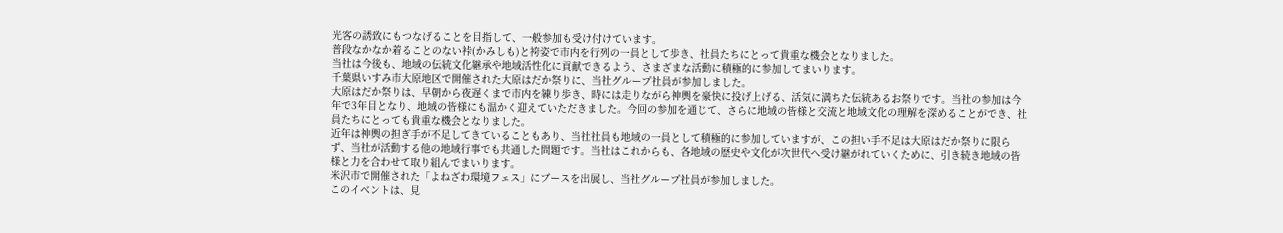光客の誘致にもつなげることを目指して、一般参加も受け付けています。
普段なかなか着ることのない裃(かみしも)と袴姿で市内を行列の一員として歩き、社員たちにとって貴重な機会となりました。
当社は今後も、地域の伝統文化継承や地域活性化に貢献できるよう、さまざまな活動に積極的に参加してまいります。
千葉県いすみ市大原地区で開催された大原はだか祭りに、当社グループ社員が参加しました。
大原はだか祭りは、早朝から夜遅くまで市内を練り歩き、時には走りながら神輿を豪快に投げ上げる、活気に満ちた伝統あるお祭りです。当社の参加は今年で3年目となり、地域の皆様にも温かく迎えていただきました。今回の参加を通じて、さらに地域の皆様と交流と地域文化の理解を深めることができ、社員たちにとっても貴重な機会となりました。
近年は神輿の担ぎ手が不足してきていることもあり、当社社員も地域の一員として積極的に参加していますが、この担い手不足は大原はだか祭りに限らず、当社が活動する他の地域行事でも共通した問題です。当社はこれからも、各地域の歴史や文化が次世代へ受け継がれていくために、引き続き地域の皆様と力を合わせて取り組んでまいります。
米沢市で開催された「よねざわ環境フェス」にブースを出展し、当社グループ社員が参加しました。
このイベントは、見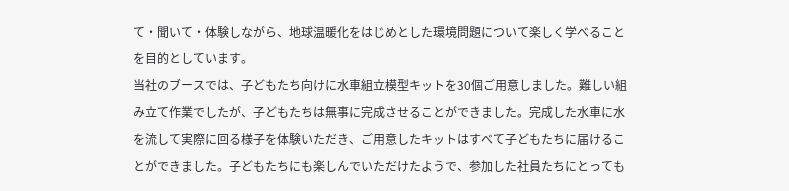て・聞いて・体験しながら、地球温暖化をはじめとした環境問題について楽しく学べることを目的としています。
当社のブースでは、子どもたち向けに水車組立模型キットを30個ご用意しました。難しい組み立て作業でしたが、子どもたちは無事に完成させることができました。完成した水車に水を流して実際に回る様子を体験いただき、ご用意したキットはすべて子どもたちに届けることができました。子どもたちにも楽しんでいただけたようで、参加した社員たちにとっても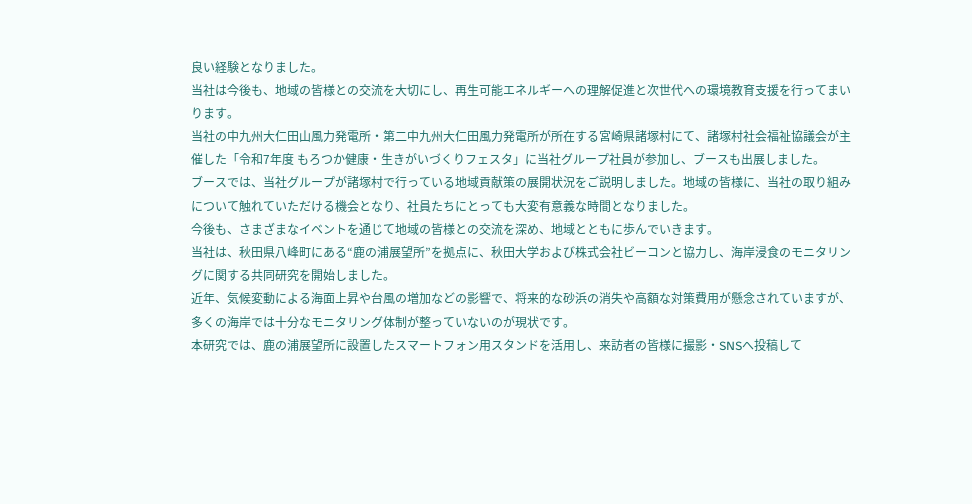良い経験となりました。
当社は今後も、地域の皆様との交流を大切にし、再生可能エネルギーへの理解促進と次世代への環境教育支援を行ってまいります。
当社の中九州大仁田山風力発電所・第二中九州大仁田風力発電所が所在する宮崎県諸塚村にて、諸塚村社会福祉協議会が主催した「令和7年度 もろつか健康・生きがいづくりフェスタ」に当社グループ社員が参加し、ブースも出展しました。
ブースでは、当社グループが諸塚村で行っている地域貢献策の展開状況をご説明しました。地域の皆様に、当社の取り組みについて触れていただける機会となり、社員たちにとっても大変有意義な時間となりました。
今後も、さまざまなイベントを通じて地域の皆様との交流を深め、地域とともに歩んでいきます。
当社は、秋田県八峰町にある“鹿の浦展望所”を拠点に、秋田大学および株式会社ビーコンと協力し、海岸浸食のモニタリングに関する共同研究を開始しました。
近年、気候変動による海面上昇や台風の増加などの影響で、将来的な砂浜の消失や高額な対策費用が懸念されていますが、多くの海岸では十分なモニタリング体制が整っていないのが現状です。
本研究では、鹿の浦展望所に設置したスマートフォン用スタンドを活用し、来訪者の皆様に撮影・SNSへ投稿して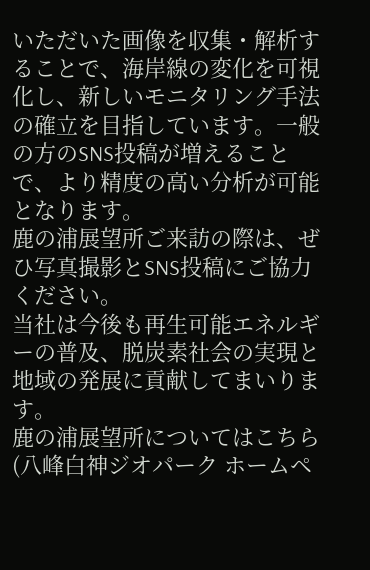いただいた画像を収集・解析することで、海岸線の変化を可視化し、新しいモニタリング手法の確立を目指しています。一般の方のSNS投稿が増えることで、より精度の高い分析が可能となります。
鹿の浦展望所ご来訪の際は、ぜひ写真撮影とSNS投稿にご協力ください。
当社は今後も再生可能エネルギーの普及、脱炭素社会の実現と地域の発展に貢献してまいります。
鹿の浦展望所についてはこちら(八峰白神ジオパーク ホームペ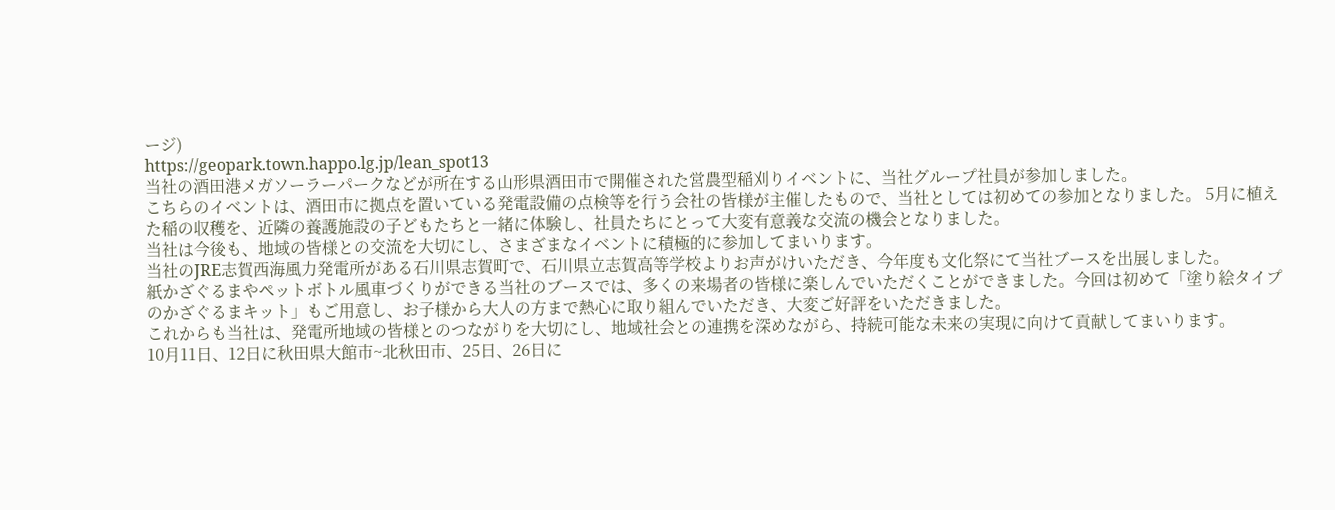ージ)
https://geopark.town.happo.lg.jp/lean_spot13
当社の酒田港メガソーラーパークなどが所在する山形県酒田市で開催された営農型稲刈りイベントに、当社グループ社員が参加しました。
こちらのイベントは、酒田市に拠点を置いている発電設備の点検等を行う会社の皆様が主催したもので、当社としては初めての参加となりました。 5月に植えた稲の収穫を、近隣の養護施設の子どもたちと一緒に体験し、社員たちにとって大変有意義な交流の機会となりました。
当社は今後も、地域の皆様との交流を大切にし、さまざまなイベントに積極的に参加してまいります。
当社のJRE志賀西海風力発電所がある石川県志賀町で、石川県立志賀高等学校よりお声がけいただき、今年度も文化祭にて当社ブースを出展しました。
紙かざぐるまやペットボトル風車づくりができる当社のブースでは、多くの来場者の皆様に楽しんでいただくことができました。今回は初めて「塗り絵タイプのかざぐるまキット」もご用意し、お子様から大人の方まで熱心に取り組んでいただき、大変ご好評をいただきました。
これからも当社は、発電所地域の皆様とのつながりを大切にし、地域社会との連携を深めながら、持続可能な未来の実現に向けて貢献してまいります。
10月11日、12日に秋田県大館市~北秋田市、25日、26日に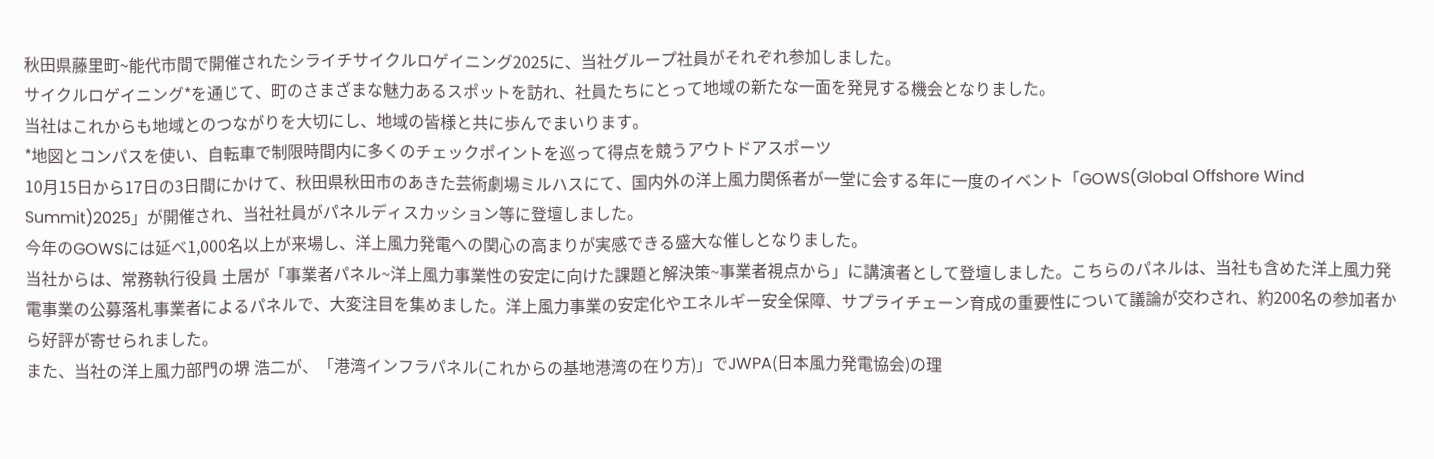秋田県藤里町~能代市間で開催されたシライチサイクルロゲイニング2025に、当社グループ社員がそれぞれ参加しました。
サイクルロゲイニング*を通じて、町のさまざまな魅力あるスポットを訪れ、社員たちにとって地域の新たな一面を発見する機会となりました。
当社はこれからも地域とのつながりを大切にし、地域の皆様と共に歩んでまいります。
*地図とコンパスを使い、自転車で制限時間内に多くのチェックポイントを巡って得点を競うアウトドアスポーツ
10月15日から17日の3日間にかけて、秋田県秋田市のあきた芸術劇場ミルハスにて、国内外の洋上風力関係者が一堂に会する年に一度のイベント「GOWS(Global Offshore Wind Summit)2025」が開催され、当社社員がパネルディスカッション等に登壇しました。
今年のGOWSには延べ1,000名以上が来場し、洋上風力発電への関心の高まりが実感できる盛大な催しとなりました。
当社からは、常務執行役員 土居が「事業者パネル~洋上風力事業性の安定に向けた課題と解決策~事業者視点から」に講演者として登壇しました。こちらのパネルは、当社も含めた洋上風力発電事業の公募落札事業者によるパネルで、大変注目を集めました。洋上風力事業の安定化やエネルギー安全保障、サプライチェーン育成の重要性について議論が交わされ、約200名の参加者から好評が寄せられました。
また、当社の洋上風力部門の堺 浩二が、「港湾インフラパネル(これからの基地港湾の在り方)」でJWPA(日本風力発電協会)の理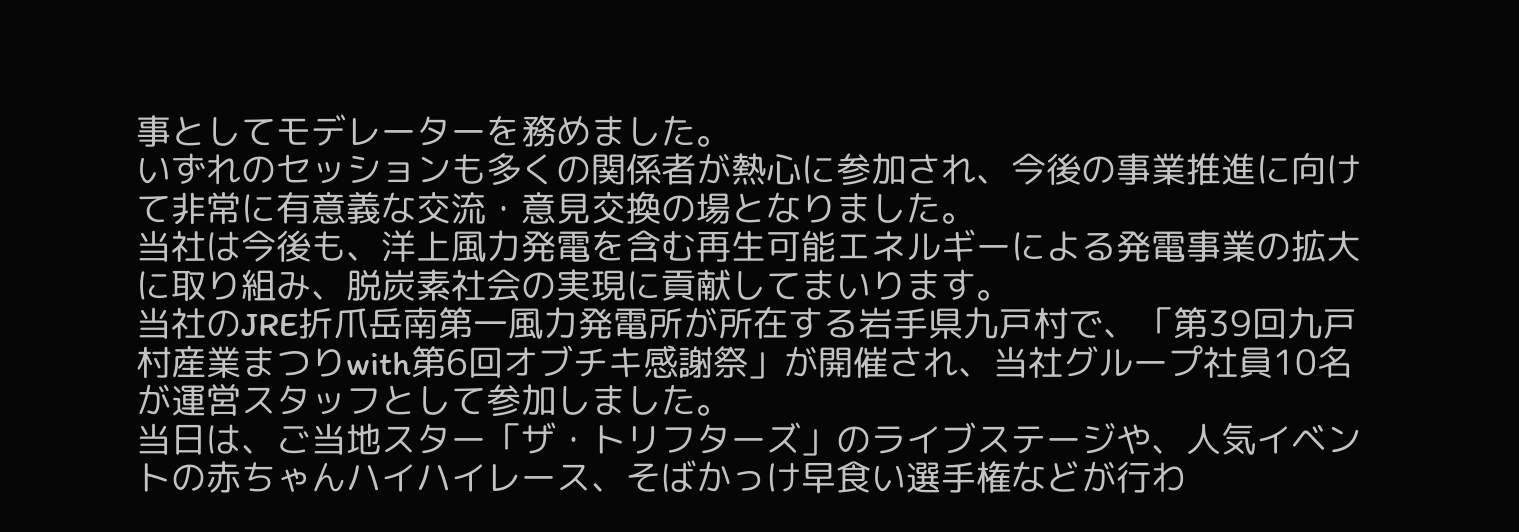事としてモデレーターを務めました。
いずれのセッションも多くの関係者が熱心に参加され、今後の事業推進に向けて非常に有意義な交流・意見交換の場となりました。
当社は今後も、洋上風力発電を含む再生可能エネルギーによる発電事業の拡大に取り組み、脱炭素社会の実現に貢献してまいります。
当社のJRE折爪岳南第一風力発電所が所在する岩手県九戸村で、「第39回九戸村産業まつりwith第6回オブチキ感謝祭」が開催され、当社グループ社員10名が運営スタッフとして参加しました。
当日は、ご当地スター「ザ・トリフターズ」のライブステージや、人気イベントの赤ちゃんハイハイレース、そばかっけ早食い選手権などが行わ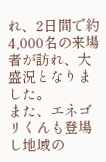れ、2日間で約4,000名の来場者が訪れ、大盛況となりました。
また、エネゴリくんも登場し地域の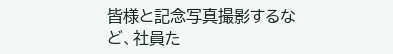皆様と記念写真撮影するなど、社員た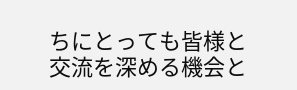ちにとっても皆様と交流を深める機会と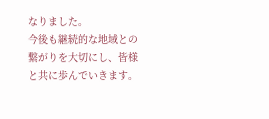なりました。
今後も継続的な地域との繋がりを大切にし、皆様と共に歩んでいきます。